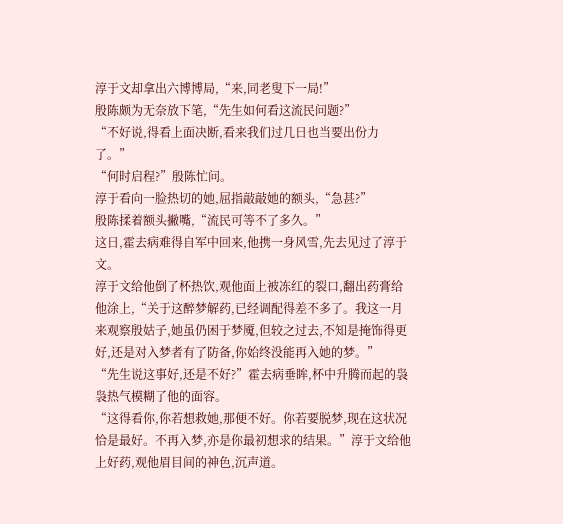淳于文却拿出六博博局,“来,同老叟下一局!”
殷陈颇为无奈放下笔,“先生如何看这流民问题?”
“不好说,得看上面决断,看来我们过几日也当要出份力了。”
“何时启程?”殷陈忙问。
淳于看向一脸热切的她,屈指敲敲她的额头,“急甚?”
殷陈揉着额头撇嘴,“流民可等不了多久。”
这日,霍去病难得自军中回来,他携一身风雪,先去见过了淳于文。
淳于文给他倒了杯热饮,观他面上被冻红的裂口,翻出药膏给他涂上,“关于这醉梦解药,已经调配得差不多了。我这一月来观察殷姑子,她虽仍困于梦魇,但较之过去,不知是掩饰得更好,还是对入梦者有了防备,你始终没能再入她的梦。”
“先生说这事好,还是不好?”霍去病垂眸,杯中升腾而起的袅袅热气模糊了他的面容。
“这得看你,你若想救她,那便不好。你若要脱梦,现在这状况恰是最好。不再入梦,亦是你最初想求的结果。”淳于文给他上好药,观他眉目间的神色,沉声道。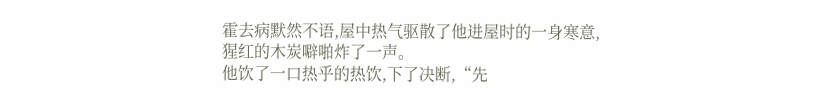霍去病默然不语,屋中热气驱散了他进屋时的一身寒意,猩红的木炭噼啪炸了一声。
他饮了一口热乎的热饮,下了决断,“先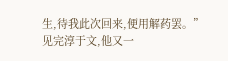生,待我此次回来,便用解药罢。”
见完淳于文,他又一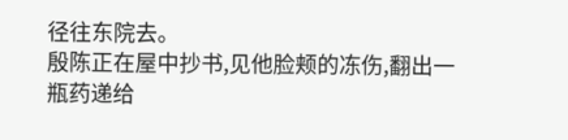径往东院去。
殷陈正在屋中抄书,见他脸颊的冻伤,翻出一瓶药递给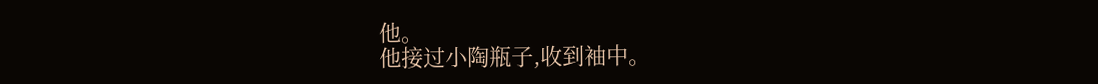他。
他接过小陶瓶子,收到袖中。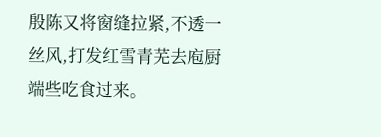殷陈又将窗缝拉紧,不透一丝风,打发红雪青芜去庖厨端些吃食过来。